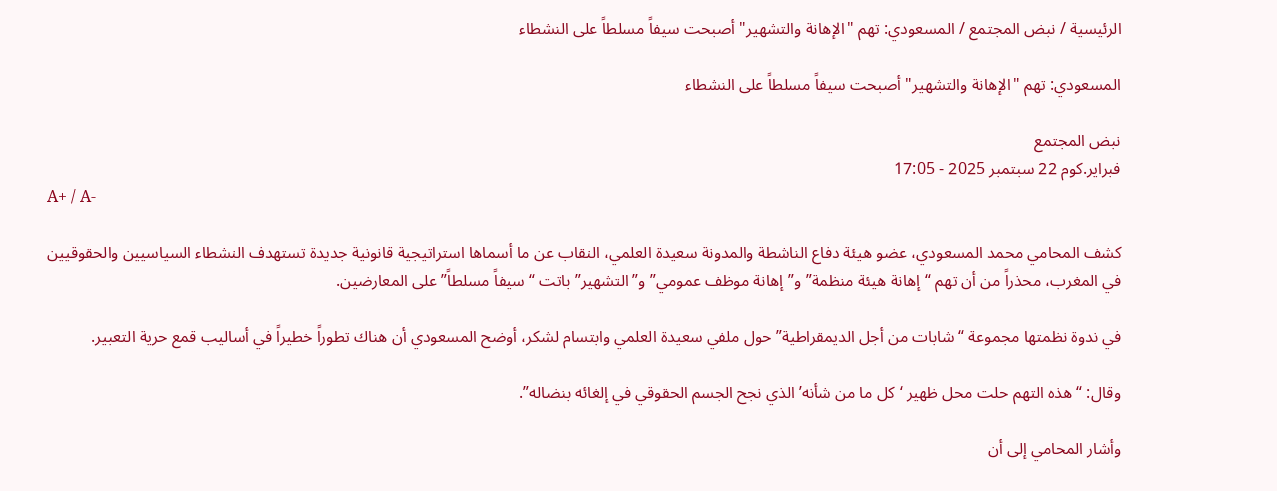الرئيسية / نبض المجتمع / المسعودي: تهم "الإهانة والتشهير" أصبحت سيفاً مسلطاً على النشطاء

المسعودي: تهم "الإهانة والتشهير" أصبحت سيفاً مسلطاً على النشطاء

نبض المجتمع
فبراير.كوم 22 سبتمبر 2025 - 17:05
A+ / A-

كشف المحامي محمد المسعودي، عضو هيئة دفاع الناشطة والمدونة سعيدة العلمي، النقاب عن ما أسماها استراتيجية قانونية جديدة تستهدف النشطاء السياسيين والحقوقيين في المغرب، محذراً من أن تهم “إهانة هيئة منظمة” و”إهانة موظف عمومي” و”التشهير” باتت “سيفاً مسلطاً” على المعارضين.

في ندوة نظمتها مجموعة “شابات من أجل الديمقراطية” حول ملفي سعيدة العلمي وابتسام لشكر، أوضح المسعودي أن هناك تطوراً خطيراً في أساليب قمع حرية التعبير.

وقال: “هذه التهم حلت محل ظهير ‘كل ما من شأنه’ الذي نجح الجسم الحقوقي في إلغائه بنضاله”.

وأشار المحامي إلى أن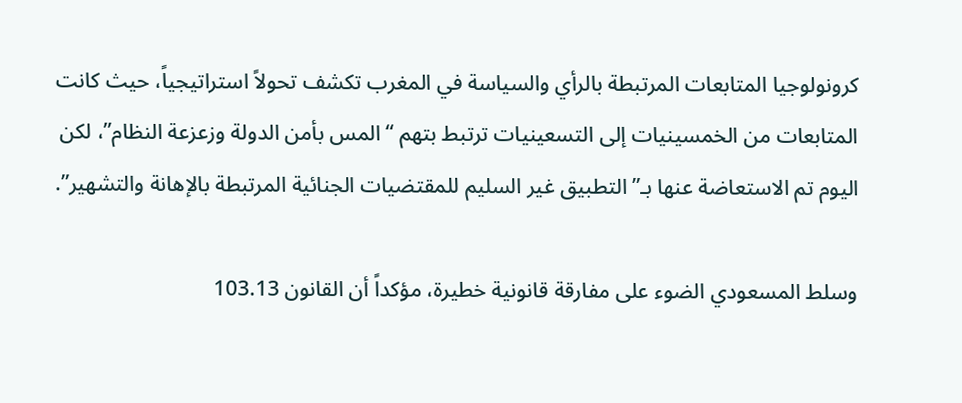كرونولوجيا المتابعات المرتبطة بالرأي والسياسة في المغرب تكشف تحولاً استراتيجياً، حيث كانت المتابعات من الخمسينيات إلى التسعينيات ترتبط بتهم “المس بأمن الدولة وزعزعة النظام”، لكن اليوم تم الاستعاضة عنها بـ”التطبيق غير السليم للمقتضيات الجنائية المرتبطة بالإهانة والتشهير”.

وسلط المسعودي الضوء على مفارقة قانونية خطيرة، مؤكداً أن القانون 103.13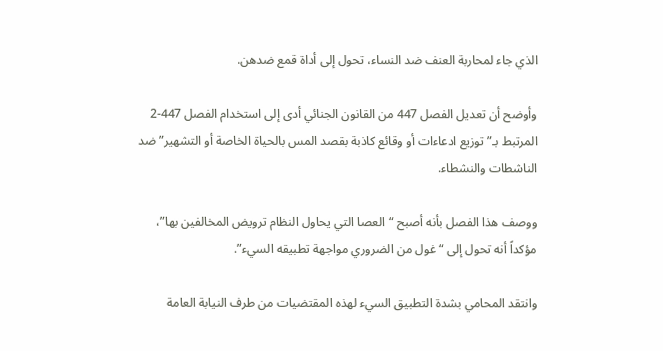الذي جاء لمحاربة العنف ضد النساء، تحول إلى أداة قمع ضدهن.

وأوضح أن تعديل الفصل 447 من القانون الجنائي أدى إلى استخدام الفصل 447-2 المرتبط بـ”توزيع ادعاءات أو وقائع كاذبة بقصد المس بالحياة الخاصة أو التشهير” ضد الناشطات والنشطاء.

ووصف هذا الفصل بأنه أصبح “العصا التي يحاول النظام ترويض المخالفين بها”، مؤكداً أنه تحول إلى “غول من الضروري مواجهة تطبيقه السيء”.

وانتقد المحامي بشدة التطبيق السيء لهذه المقتضيات من طرف النيابة العامة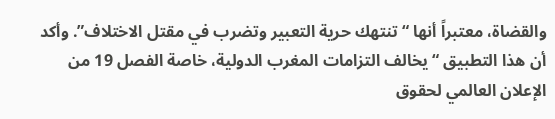والقضاة، معتبراً أنها “تنتهك حرية التعبير وتضرب في مقتل الاختلاف”. وأكد أن هذا التطبيق “يخالف التزامات المغرب الدولية، خاصة الفصل 19 من الإعلان العالمي لحقوق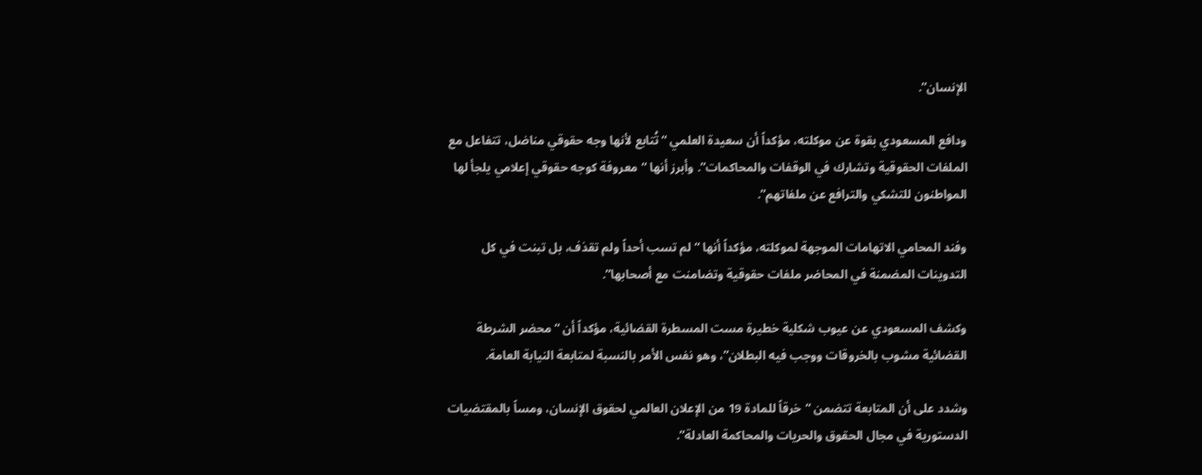الإنسان”.

ودافع المسعودي بقوة عن موكلته، مؤكداً أن سعيدة العلمي “تُتابع لأنها وجه حقوقي مناضل، تتفاعل مع الملفات الحقوقية وتشارك في الوقفات والمحاكمات”. وأبرز أنها “معروفة كوجه حقوقي إعلامي يلجأ لها المواطنون للتشكي والترافع عن ملفاتهم”.

وفند المحامي الاتهامات الموجهة لموكلته، مؤكداً أنها “لم تسب أحداً ولم تقذف، بل تبنت في كل التدوينات المضمنة في المحاضر ملفات حقوقية وتضامنت مع أصحابها”.

وكشف المسعودي عن عيوب شكلية خطيرة مست المسطرة القضائية، مؤكداً أن “محضر الشرطة القضائية مشوب بالخروقات ووجب فيه البطلان”، وهو نفس الأمر بالنسبة لمتابعة النيابة العامة.

وشدد على أن المتابعة تتضمن “خرقاً للمادة 19 من الإعلان العالمي لحقوق الإنسان، ومساً بالمقتضيات الدستورية في مجال الحقوق والحريات والمحاكمة العادلة”.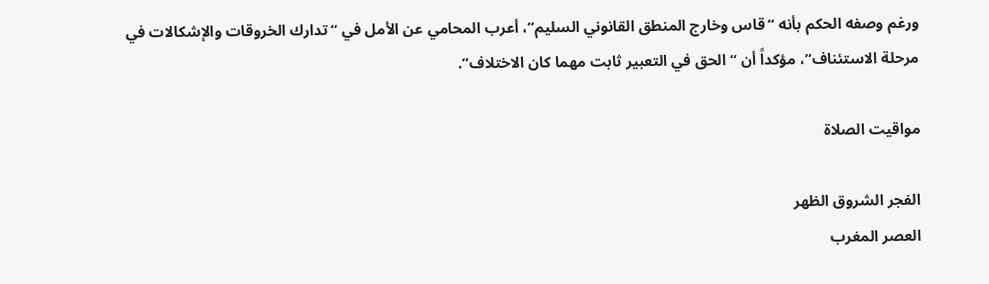ورغم وصفه الحكم بأنه “قاس وخارج المنطق القانوني السليم”، أعرب المحامي عن الأمل في “تدارك الخروقات والإشكالات في مرحلة الاستئناف”، مؤكداً أن “الحق في التعبير ثابت مهما كان الاختلاف”.

مواقيت الصلاة

الفجر الشروق الظهر
العصر المغرب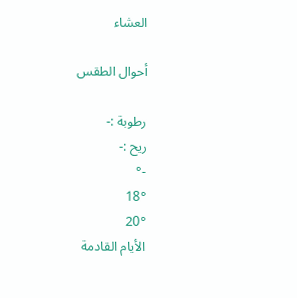العشاء

أحوال الطقس

رطوبة :-
ريح :-
-°
18°
20°
الأيام القادمة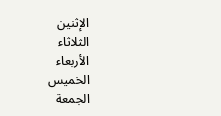الإثنين
الثلاثاء
الأربعاء
الخميس
الجمعة